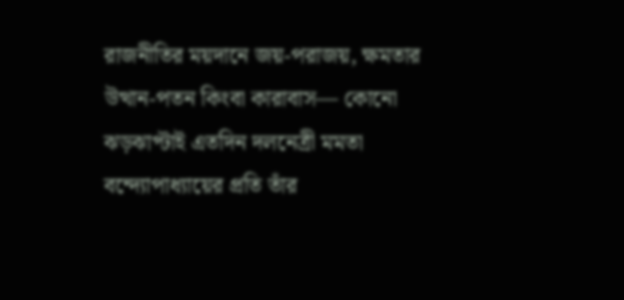রাজনীতির ময়দানে জয়-পরাজয়, ক্ষমতার উত্থান-পতন কিংবা কারাবাস— কোনো ঝড়ঝাপ্টাই এতদিন দলনেত্রী মমতা বন্দ্যোপাধ্যায়ের প্রতি তাঁর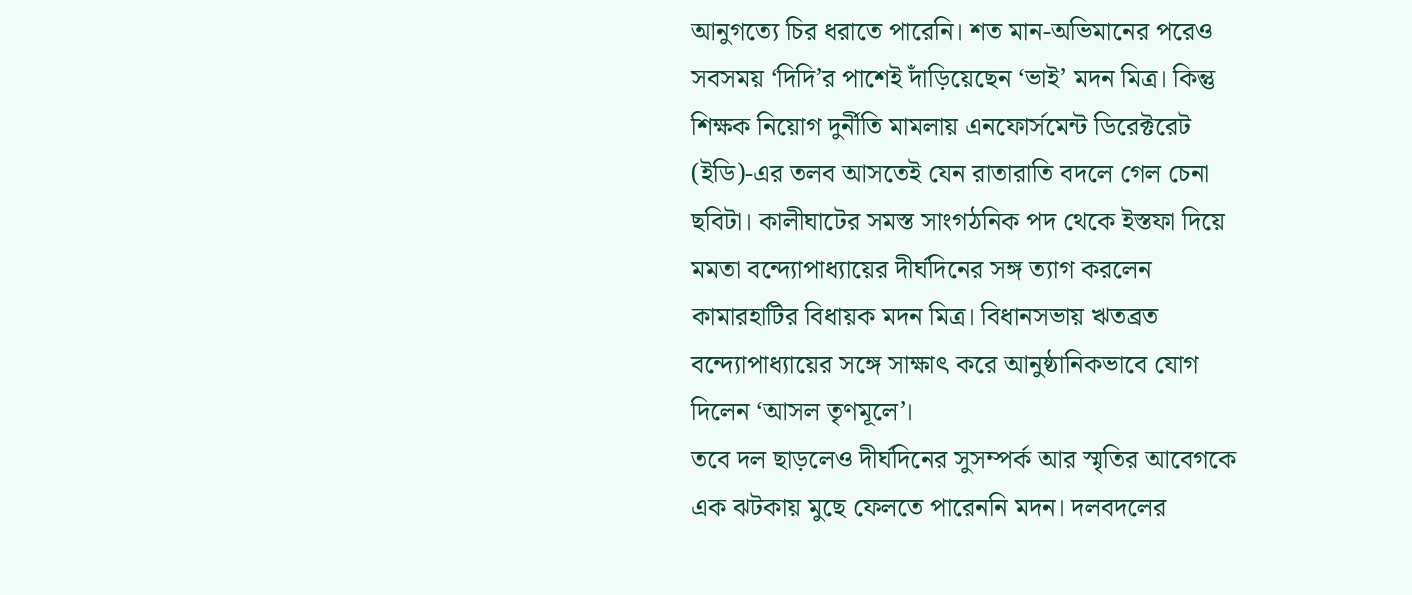আনুগত্যে চির ধরাতে পারেনি। শত মান-অভিমানের পরেও সবসময় ‘দিদি’র পাশেই দাঁড়িয়েছেন ‘ভাই’ মদন মিত্র। কিন্তু শিক্ষক নিয়োগ দুর্নীতি মামলায় এনফোর্সমেন্ট ডিরেক্টরেট (ইডি)-এর তলব আসতেই যেন রাতারাতি বদলে গেল চেনা ছবিটা। কালীঘাটের সমস্ত সাংগঠনিক পদ থেকে ইস্তফা দিয়ে মমতা বন্দ্যোপাধ্যায়ের দীর্ঘদিনের সঙ্গ ত্যাগ করলেন কামারহাটির বিধায়ক মদন মিত্র। বিধানসভায় ঋতব্রত বন্দ্যোপাধ্যায়ের সঙ্গে সাক্ষাৎ করে আনুষ্ঠানিকভাবে যোগ দিলেন ‘আসল তৃণমূলে’।
তবে দল ছাড়লেও দীর্ঘদিনের সুসম্পর্ক আর স্মৃতির আবেগকে এক ঝটকায় মুছে ফেলতে পারেননি মদন। দলবদলের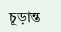চূড়ান্ত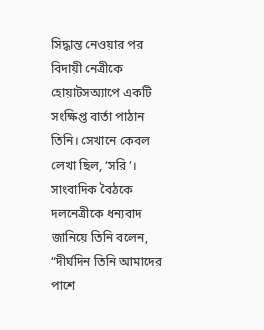সিদ্ধান্ত নেওয়ার পর বিদায়ী নেত্রীকে হোয়াটসঅ্যাপে একটি সংক্ষিপ্ত বার্তা পাঠান তিনি। সেখানে কেবল লেখা ছিল, ‘সরি’। সাংবাদিক বৈঠকে দলনেত্রীকে ধন্যবাদ জানিয়ে তিনি বলেন, “দীর্ঘদিন তিনি আমাদের পাশে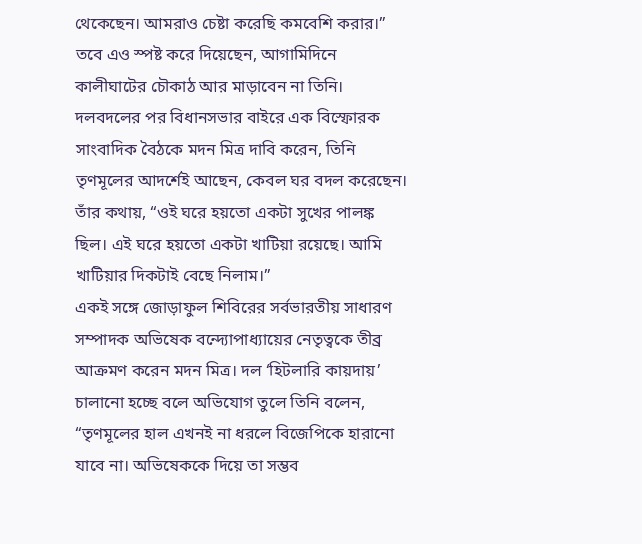থেকেছেন। আমরাও চেষ্টা করেছি কমবেশি করার।” তবে এও স্পষ্ট করে দিয়েছেন, আগামিদিনে কালীঘাটের চৌকাঠ আর মাড়াবেন না তিনি।
দলবদলের পর বিধানসভার বাইরে এক বিস্ফোরক সাংবাদিক বৈঠকে মদন মিত্র দাবি করেন, তিনি তৃণমূলের আদর্শেই আছেন, কেবল ঘর বদল করেছেন। তাঁর কথায়, “ওই ঘরে হয়তো একটা সুখের পালঙ্ক ছিল। এই ঘরে হয়তো একটা খাটিয়া রয়েছে। আমি খাটিয়ার দিকটাই বেছে নিলাম।”
একই সঙ্গে জোড়াফুল শিবিরের সর্বভারতীয় সাধারণ সম্পাদক অভিষেক বন্দ্যোপাধ্যায়ের নেতৃত্বকে তীব্র আক্রমণ করেন মদন মিত্র। দল ‘হিটলারি কায়দায়’ চালানো হচ্ছে বলে অভিযোগ তুলে তিনি বলেন, “তৃণমূলের হাল এখনই না ধরলে বিজেপিকে হারানো যাবে না। অভিষেককে দিয়ে তা সম্ভব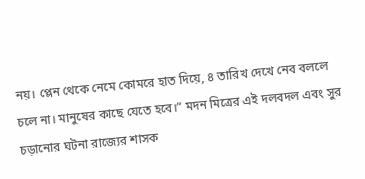নয়। প্লেন থেকে নেমে কোমরে হাত দিয়ে, ৪ তারিখ দেখে নেব বললে চলে না। মানুষের কাছে যেতে হবে।” মদন মিত্রের এই দলবদল এবং সুর চড়ানোর ঘটনা রাজ্যের শাসক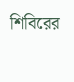শিবিরের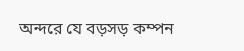অন্দরে যে বড়সড় কম্পন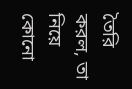তৈরি করল, তা নিয়ে কোনো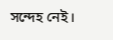সন্দেহ নেই।